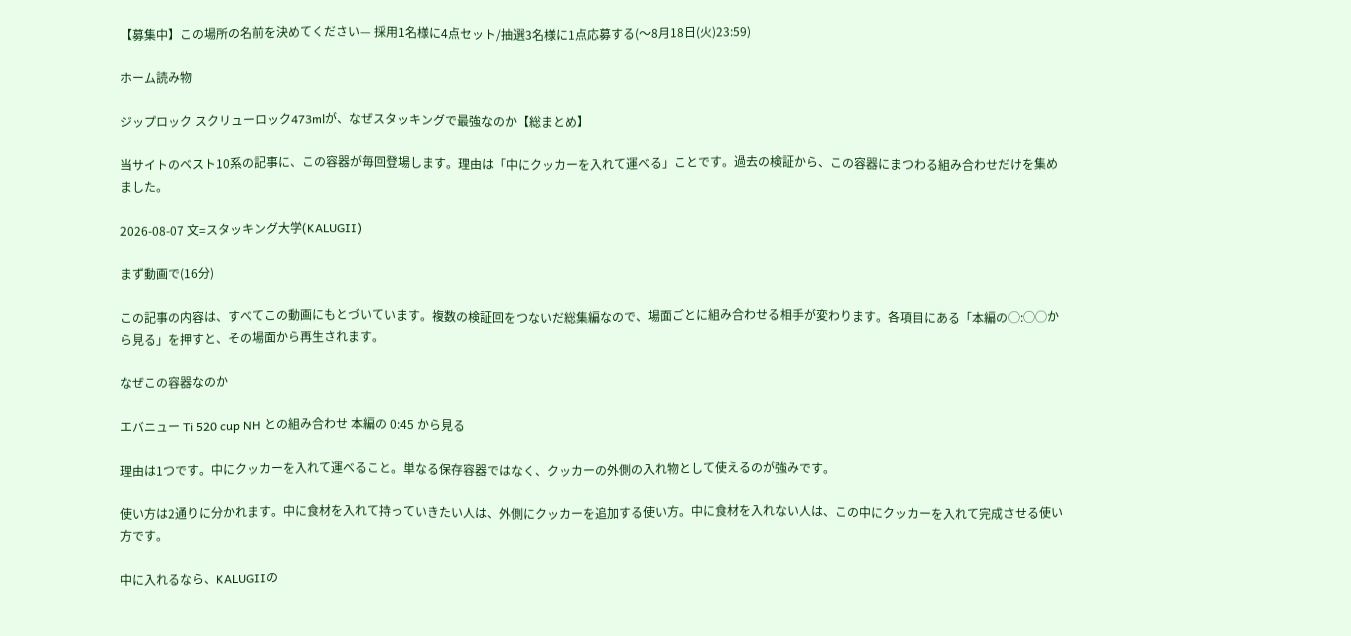【募集中】この場所の名前を決めてください— 採用1名様に4点セット/抽選3名様に1点応募する(〜8月18日(火)23:59)

ホーム読み物

ジップロック スクリューロック473mlが、なぜスタッキングで最強なのか【総まとめ】

当サイトのベスト10系の記事に、この容器が毎回登場します。理由は「中にクッカーを入れて運べる」ことです。過去の検証から、この容器にまつわる組み合わせだけを集めました。

2026-08-07 文=スタッキング大学(KALUGII)

まず動画で(16分)

この記事の内容は、すべてこの動画にもとづいています。複数の検証回をつないだ総集編なので、場面ごとに組み合わせる相手が変わります。各項目にある「本編の◯:◯◯から見る」を押すと、その場面から再生されます。

なぜこの容器なのか

エバニュー Ti 520 cup NH との組み合わせ 本編の 0:45 から見る

理由は1つです。中にクッカーを入れて運べること。単なる保存容器ではなく、クッカーの外側の入れ物として使えるのが強みです。

使い方は2通りに分かれます。中に食材を入れて持っていきたい人は、外側にクッカーを追加する使い方。中に食材を入れない人は、この中にクッカーを入れて完成させる使い方です。

中に入れるなら、KALUGIIの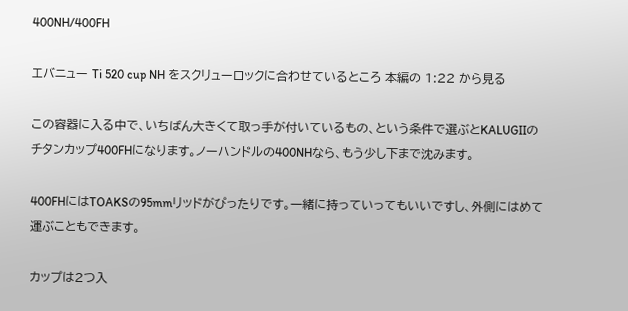400NH/400FH

エバニュー Ti 520 cup NH をスクリューロックに合わせているところ 本編の 1:22 から見る

この容器に入る中で、いちばん大きくて取っ手が付いているもの、という条件で選ぶとKALUGIIのチタンカップ400FHになります。ノーハンドルの400NHなら、もう少し下まで沈みます。

400FHにはTOAKSの95mmリッドがぴったりです。一緒に持っていってもいいですし、外側にはめて運ぶこともできます。

カップは2つ入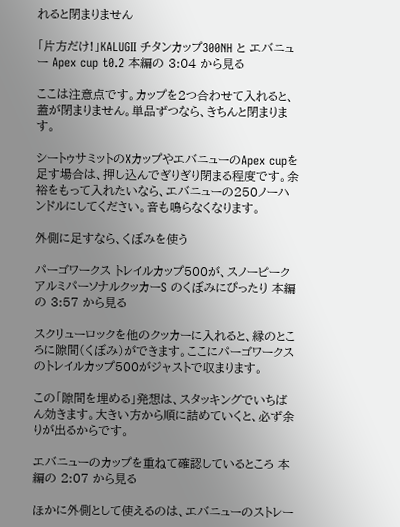れると閉まりません

「片方だけ!」KALUGII チタンカップ300NH と エバニュー Apex cup t0.2 本編の 3:04 から見る

ここは注意点です。カップを2つ合わせて入れると、蓋が閉まりません。単品ずつなら、きちんと閉まります。

シートゥサミットのXカップやエバニューのApex cupを足す場合は、押し込んでぎりぎり閉まる程度です。余裕をもって入れたいなら、エバニューの250ノーハンドルにしてください。音も鳴らなくなります。

外側に足すなら、くぼみを使う

パーゴワークス トレイルカップ500が、スノーピーク アルミパーソナルクッカーS のくぼみにぴったり 本編の 3:57 から見る

スクリューロックを他のクッカーに入れると、縁のところに隙間(くぼみ)ができます。ここにパーゴワークスのトレイルカップ500がジャストで収まります。

この「隙間を埋める」発想は、スタッキングでいちばん効きます。大きい方から順に詰めていくと、必ず余りが出るからです。

エバニューのカップを重ねて確認しているところ 本編の 2:07 から見る

ほかに外側として使えるのは、エバニューのストレー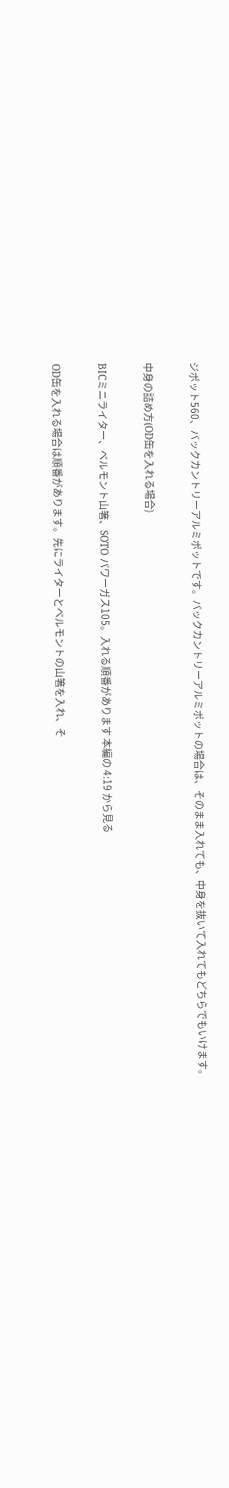ジポット560、バックカントリーアルミポットです。バックカントリーアルミポットの場合は、そのまま入れても、中身を抜いて入れてもどちらでもいけます。

中身の詰め方(OD缶を入れる場合)

BICミニライター、ベルモント山箸、SOTO パワーガス105。入れる順番があります 本編の 4:19 から見る

OD缶を入れる場合は順番があります。先にライターとベルモントの山箸を入れ、そ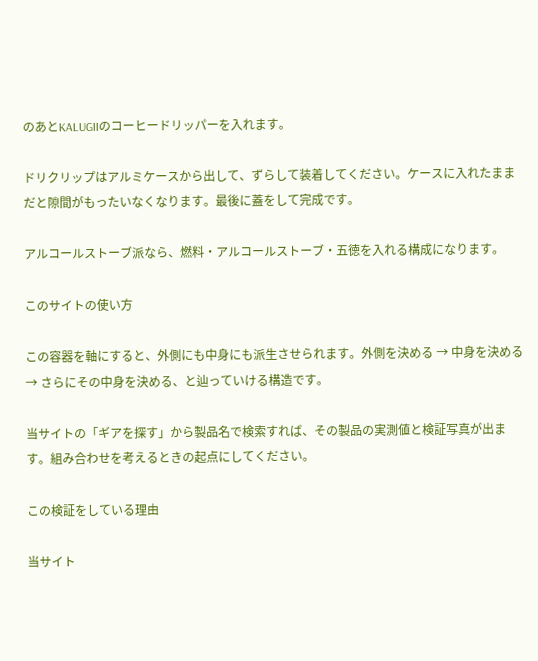のあとKALUGIIのコーヒードリッパーを入れます。

ドリクリップはアルミケースから出して、ずらして装着してください。ケースに入れたままだと隙間がもったいなくなります。最後に蓋をして完成です。

アルコールストーブ派なら、燃料・アルコールストーブ・五徳を入れる構成になります。

このサイトの使い方

この容器を軸にすると、外側にも中身にも派生させられます。外側を決める → 中身を決める → さらにその中身を決める、と辿っていける構造です。

当サイトの「ギアを探す」から製品名で検索すれば、その製品の実測値と検証写真が出ます。組み合わせを考えるときの起点にしてください。

この検証をしている理由

当サイト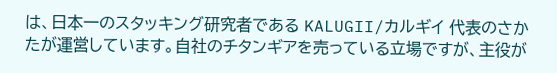は、日本一のスタッキング研究者である KALUGII/カルギイ 代表のさかたが運営しています。自社のチタンギアを売っている立場ですが、主役が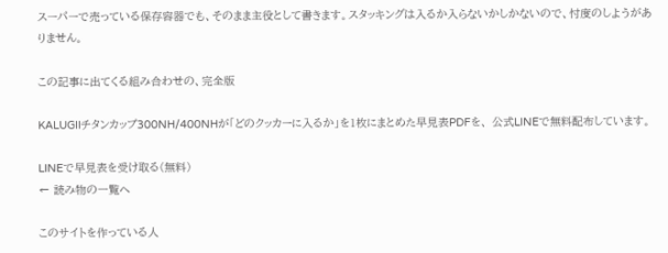スーパーで売っている保存容器でも、そのまま主役として書きます。スタッキングは入るか入らないかしかないので、忖度のしようがありません。

この記事に出てくる組み合わせの、完全版

KALUGIIチタンカップ300NH/400NHが「どのクッカーに入るか」を1枚にまとめた早見表PDFを、 公式LINEで無料配布しています。

LINEで早見表を受け取る(無料)
← 読み物の一覧へ

このサイトを作っている人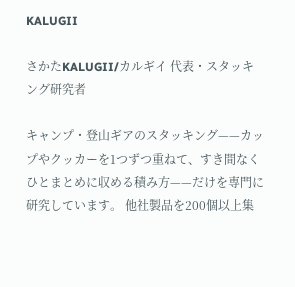KALUGII

さかたKALUGII/カルギイ 代表・スタッキング研究者

キャンプ・登山ギアのスタッキング——カップやクッカーを1つずつ重ねて、すき間なくひとまとめに収める積み方——だけを専門に研究しています。 他社製品を200個以上集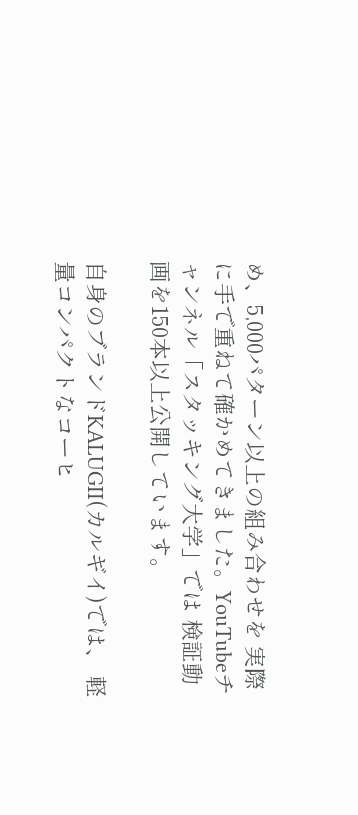め、5,000パターン以上の組み合わせを 実際に手で重ねて確かめてきました。YouTubeチャンネル「スタッキング大学」では 検証動画を150本以上公開しています。

自身のブランドKALUGII(カルギイ)では、 軽量コンパクトなコーヒ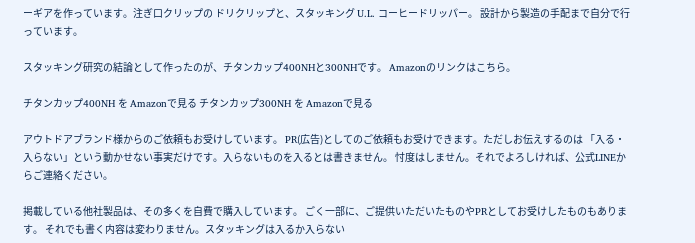ーギアを作っています。注ぎ口クリップの ドリクリップと、スタッキング U.L. コーヒードリッパー。 設計から製造の手配まで自分で行っています。

スタッキング研究の結論として作ったのが、チタンカップ400NHと300NHです。 Amazonのリンクはこちら。

チタンカップ400NH を Amazonで見る チタンカップ300NH を Amazonで見る

アウトドアブランド様からのご依頼もお受けしています。 PR(広告)としてのご依頼もお受けできます。ただしお伝えするのは 「入る・入らない」という動かせない事実だけです。入らないものを入るとは書きません。 忖度はしません。それでよろしければ、公式LINEからご連絡ください。

掲載している他社製品は、その多くを自費で購入しています。 ごく一部に、ご提供いただいたものやPRとしてお受けしたものもあります。 それでも書く内容は変わりません。スタッキングは入るか入らない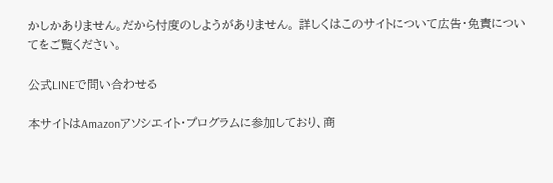かしかありません。だから忖度のしようがありません。 詳しくはこのサイトについて広告・免責についてをご覧ください。

公式LINEで問い合わせる

本サイトはAmazonアソシエイト・プログラムに参加しており、商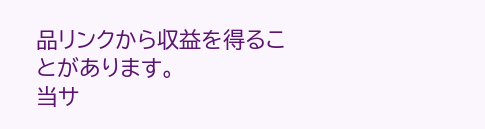品リンクから収益を得ることがあります。
当サ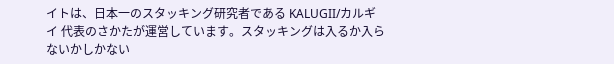イトは、日本一のスタッキング研究者である KALUGII/カルギイ 代表のさかたが運営しています。スタッキングは入るか入らないかしかない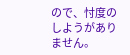ので、忖度のしようがありません。